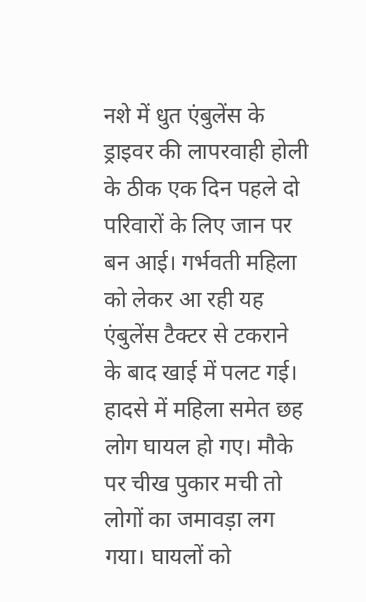नशे में धुत एंबुलेंस के ड्राइवर की लापरवाही होली के ठीक एक दिन पहले दो परिवारों के लिए जान पर बन आई। गर्भवती महिला को लेकर आ रही यह एंबुलेंस टैक्टर से टकराने के बाद खाई में पलट गई। हादसे में महिला समेत छह लोग घायल हो गए। मौके पर चीख पुकार मची तो लोगों का जमावड़ा लग गया। घायलों को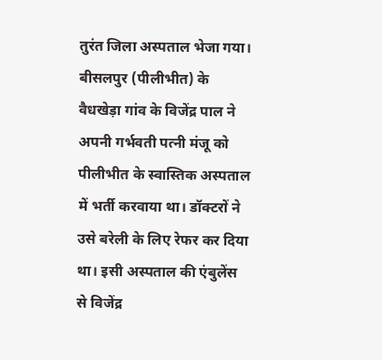तुरंत जिला अस्पताल भेजा गया। बीसलपुर (पीलीभीत) के वैधखेड़ा गांव के विजेंद्र पाल ने अपनी गर्भवती पत्नी मंजू को पीलीभीत के स्वास्तिक अस्पताल में भर्ती करवाया था। डॉक्टरों ने उसे बरेली के लिए रेफर कर दिया था। इसी अस्पताल की एंबुलेंस से विजेंद्र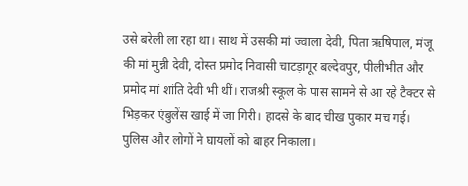उसे बरेली ला रहा था। साथ में उसकी मां ज्वाला देवी, पिता ऋषिपाल, मंजू की मां मुन्नी देवी, दोस्त प्रमोद निवासी चाटड़ागूर बल्देवपुर, पीलीभीत और प्रमोद मां शांति देवी भी थीं। राजश्री स्कूल के पास सामने से आ रहे टैक्टर से भिड़कर एंबुलेंस खाई में जा गिरी। हादसे के बाद चीख पुकार मच गई। पुलिस और लोगों ने घायलों को बाहर निकाला।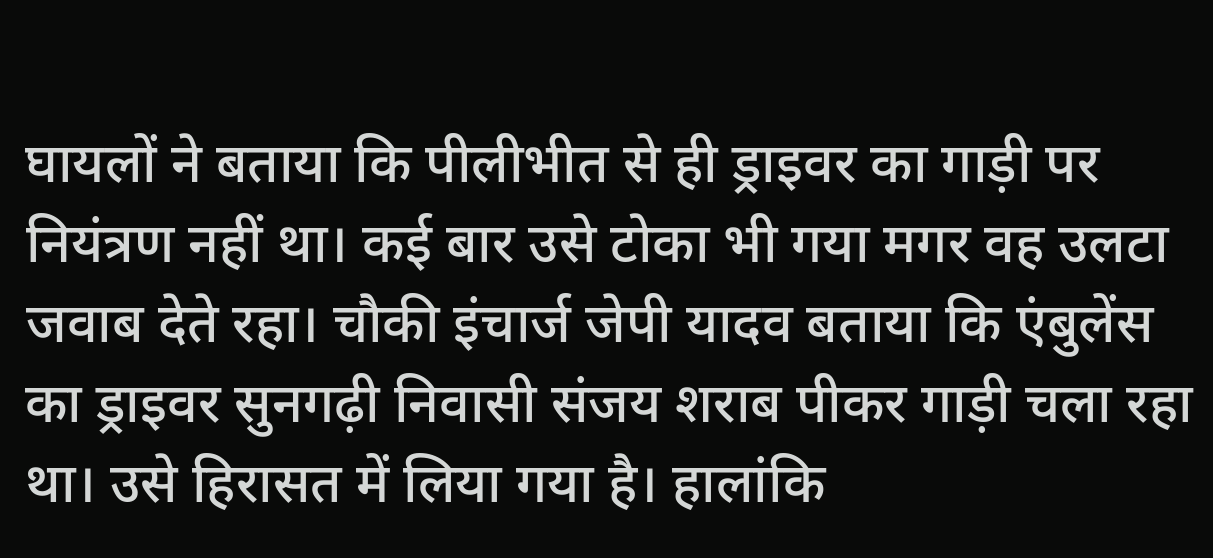घायलों ने बताया कि पीलीभीत से ही ड्राइवर का गाड़ी पर नियंत्रण नहीं था। कई बार उसे टोका भी गया मगर वह उलटा जवाब देते रहा। चौकी इंचार्ज जेपी यादव बताया कि एंबुलेंस का ड्राइवर सुनगढ़ी निवासी संजय शराब पीकर गाड़ी चला रहा था। उसे हिरासत में लिया गया है। हालांकि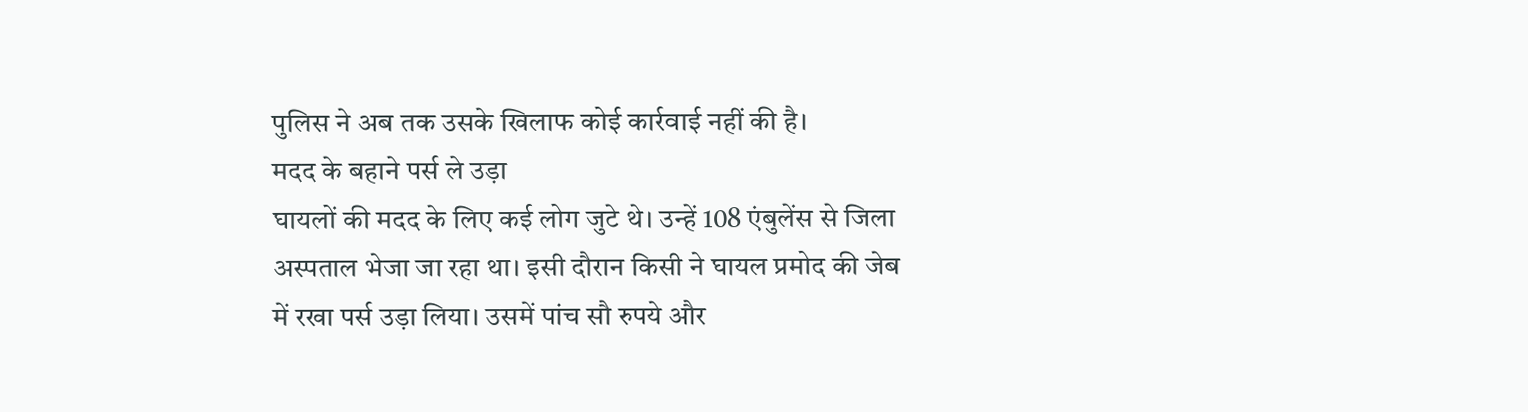पुलिस ने अब तक उसके खिलाफ कोई कार्रवाई नहीं की है।
मदद के बहाने पर्स ले उड़ा
घायलों की मदद के लिए कई लोग जुटे थे। उन्हें 108 एंबुलेंस से जिला अस्पताल भेजा जा रहा था। इसी दौरान किसी ने घायल प्रमोद की जेब में रखा पर्स उड़ा लिया। उसमें पांच सौ रुपये और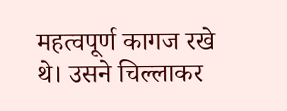महत्वपूर्ण कागज रखे थे। उसने चिल्लाकर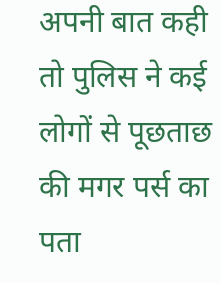अपनी बात कही तो पुलिस ने कई लोगों से पूछताछ की मगर पर्स का पता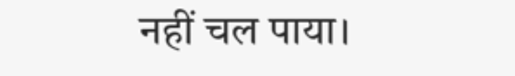नहीं चल पाया।